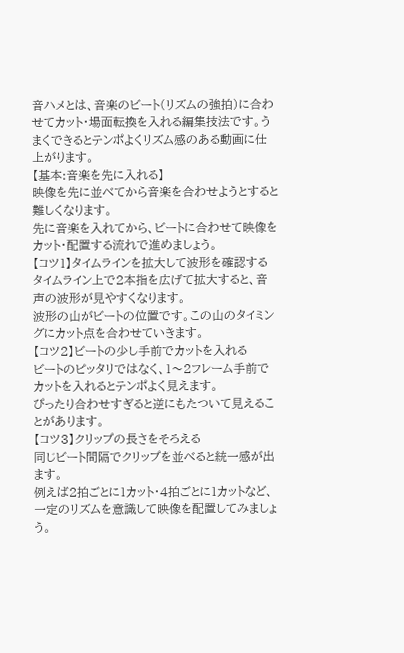音ハメとは、音楽のビート(リズムの強拍)に合わせてカット・場面転換を入れる編集技法です。うまくできるとテンポよくリズム感のある動画に仕上がります。
【基本:音楽を先に入れる】
映像を先に並べてから音楽を合わせようとすると難しくなります。
先に音楽を入れてから、ビートに合わせて映像をカット・配置する流れで進めましょう。
【コツ1】タイムラインを拡大して波形を確認する
タイムライン上で2本指を広げて拡大すると、音声の波形が見やすくなります。
波形の山がビートの位置です。この山のタイミングにカット点を合わせていきます。
【コツ2】ビートの少し手前でカットを入れる
ビートのピッタリではなく、1〜2フレーム手前でカットを入れるとテンポよく見えます。
ぴったり合わせすぎると逆にもたついて見えることがあります。
【コツ3】クリップの長さをそろえる
同じビート間隔でクリップを並べると統一感が出ます。
例えば2拍ごとに1カット・4拍ごとに1カットなど、一定のリズムを意識して映像を配置してみましょう。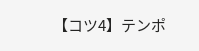【コツ4】テンポ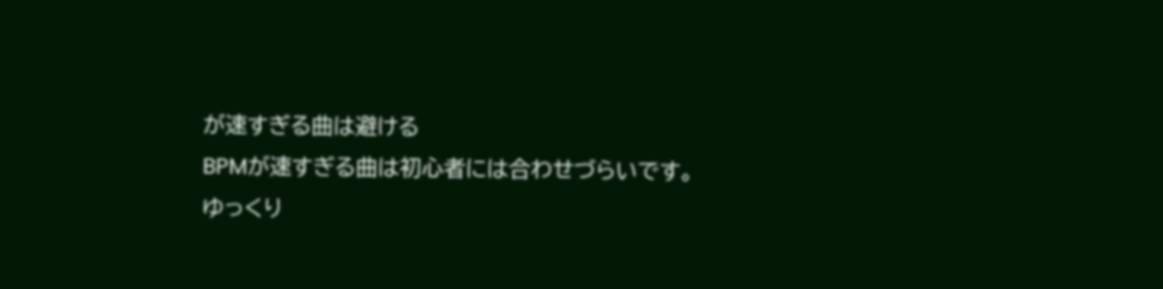が速すぎる曲は避ける
BPMが速すぎる曲は初心者には合わせづらいです。
ゆっくり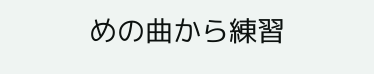めの曲から練習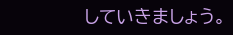していきましょう。